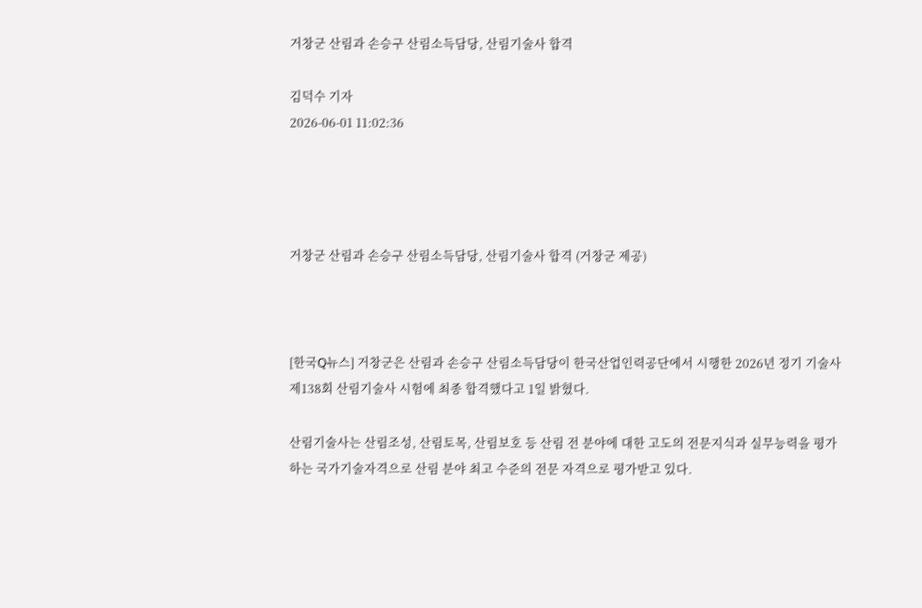거창군 산림과 손승구 산림소득담당, 산림기술사 합격

김덕수 기자
2026-06-01 11:02:36




거창군 산림과 손승구 산림소득담당, 산림기술사 합격 (거창군 제공)



[한국Q뉴스] 거창군은 산림과 손승구 산림소득담당이 한국산업인력공단에서 시행한 2026년 정기 기술사 제138회 산림기술사 시험에 최종 합격했다고 1일 밝혔다.

산림기술사는 산림조성, 산림토목, 산림보호 등 산림 전 분야에 대한 고도의 전문지식과 실무능력을 평가하는 국가기술자격으로 산림 분야 최고 수준의 전문 자격으로 평가받고 있다.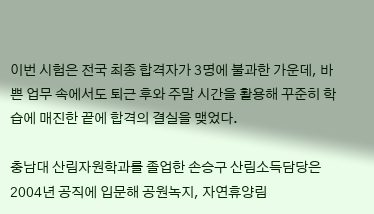이번 시험은 전국 최종 합격자가 3명에 불과한 가운데, 바쁜 업무 속에서도 퇴근 후와 주말 시간을 활용해 꾸준히 학습에 매진한 끝에 합격의 결실을 맺었다.

충남대 산림자원학과를 졸업한 손승구 산림소득담당은 2004년 공직에 입문해 공원녹지, 자연휴양림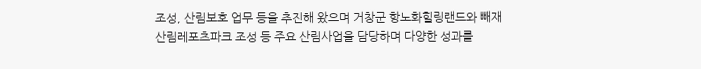조성, 산림보호 업무 등을 추진해 왔으며 거창군 항노화힐링랜드와 빼재 산림레포츠파크 조성 등 주요 산림사업을 담당하며 다양한 성과를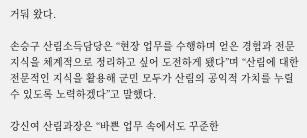거둬 왔다.

손승구 산림소득담당은 “현장 업무를 수행하며 얻은 경험과 전문지식을 체계적으로 정리하고 싶어 도전하게 됐다”며 “산림에 대한 전문적인 지식을 활용해 군민 모두가 산림의 공익적 가치를 누릴 수 있도록 노력하겠다”고 말했다.

강신여 산림과장은 “바쁜 업무 속에서도 꾸준한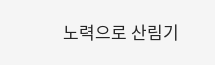노력으로 산림기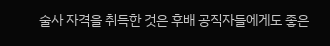술사 자격을 취득한 것은 후배 공직자들에게도 좋은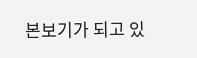본보기가 되고 있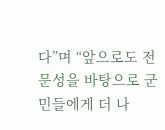다”며 “앞으로도 전문성을 바탕으로 군민들에게 더 나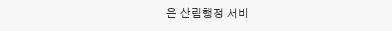은 산림행정 서비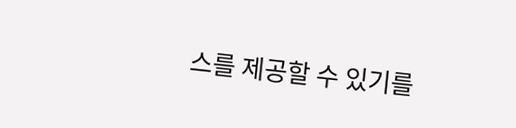스를 제공할 수 있기를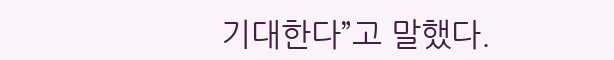기대한다”고 말했다.